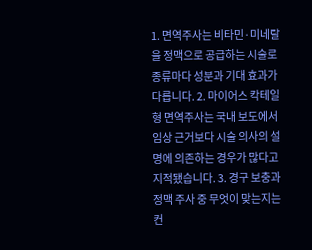1. 면역주사는 비타민·미네랄을 정맥으로 공급하는 시술로 종류마다 성분과 기대 효과가 다릅니다. 2. 마이어스 칵테일형 면역주사는 국내 보도에서 임상 근거보다 시술 의사의 설명에 의존하는 경우가 많다고 지적됐습니다. 3. 경구 보충과 정맥 주사 중 무엇이 맞는지는 컨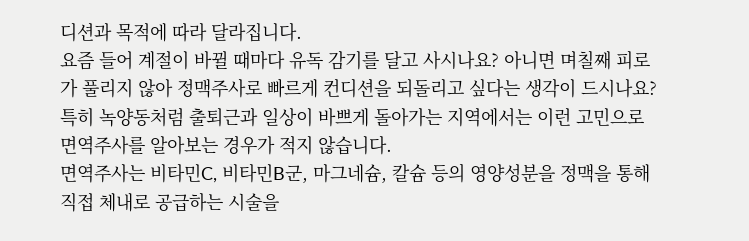디션과 목적에 따라 달라집니다.
요즘 들어 계절이 바뀔 때마다 유독 감기를 달고 사시나요? 아니면 며칠째 피로가 풀리지 않아 정맥주사로 빠르게 컨디션을 되돌리고 싶다는 생각이 드시나요? 특히 녹양동처럼 출퇴근과 일상이 바쁘게 돌아가는 지역에서는 이런 고민으로 면역주사를 알아보는 경우가 적지 않습니다.
면역주사는 비타민C, 비타민B군, 마그네슘, 칼슘 등의 영양성분을 정맥을 통해 직접 체내로 공급하는 시술을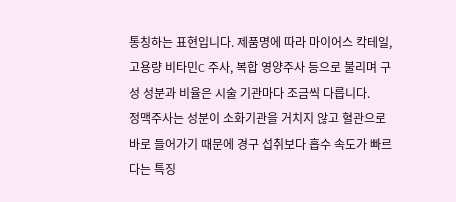통칭하는 표현입니다. 제품명에 따라 마이어스 칵테일, 고용량 비타민C 주사, 복합 영양주사 등으로 불리며 구성 성분과 비율은 시술 기관마다 조금씩 다릅니다.
정맥주사는 성분이 소화기관을 거치지 않고 혈관으로 바로 들어가기 때문에 경구 섭취보다 흡수 속도가 빠르다는 특징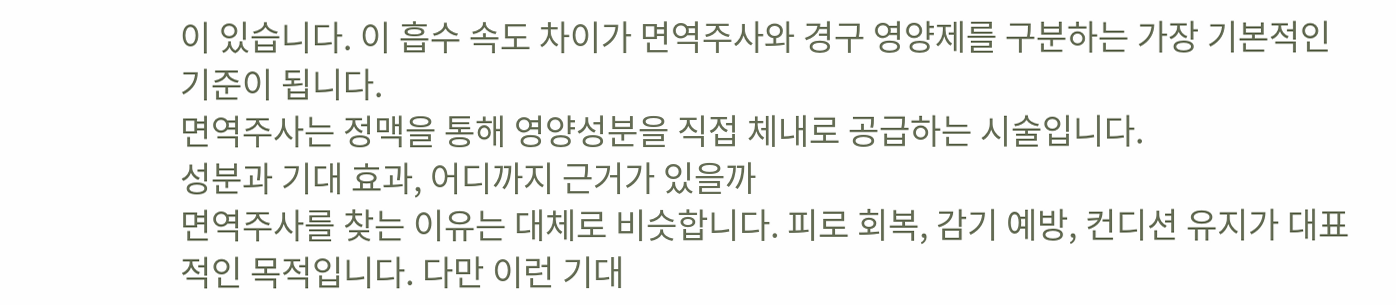이 있습니다. 이 흡수 속도 차이가 면역주사와 경구 영양제를 구분하는 가장 기본적인 기준이 됩니다.
면역주사는 정맥을 통해 영양성분을 직접 체내로 공급하는 시술입니다.
성분과 기대 효과, 어디까지 근거가 있을까
면역주사를 찾는 이유는 대체로 비슷합니다. 피로 회복, 감기 예방, 컨디션 유지가 대표적인 목적입니다. 다만 이런 기대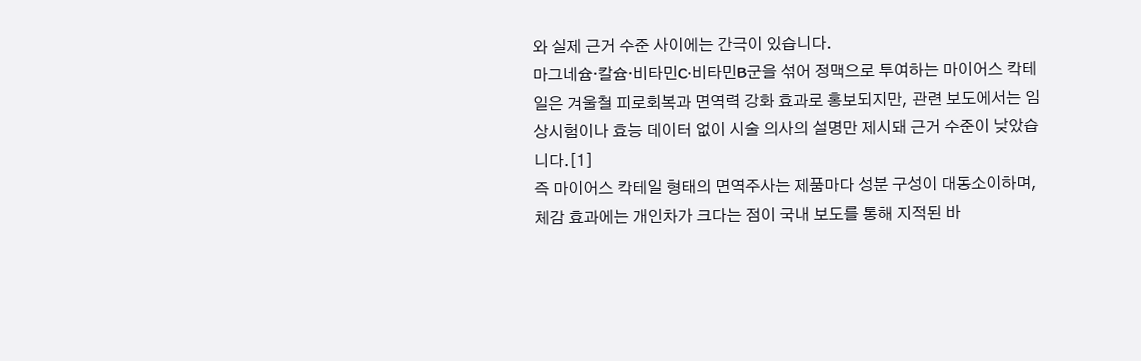와 실제 근거 수준 사이에는 간극이 있습니다.
마그네슘·칼슘·비타민C·비타민B군을 섞어 정맥으로 투여하는 마이어스 칵테일은 겨울철 피로회복과 면역력 강화 효과로 홍보되지만, 관련 보도에서는 임상시험이나 효능 데이터 없이 시술 의사의 설명만 제시돼 근거 수준이 낮았습니다.[1]
즉 마이어스 칵테일 형태의 면역주사는 제품마다 성분 구성이 대동소이하며, 체감 효과에는 개인차가 크다는 점이 국내 보도를 통해 지적된 바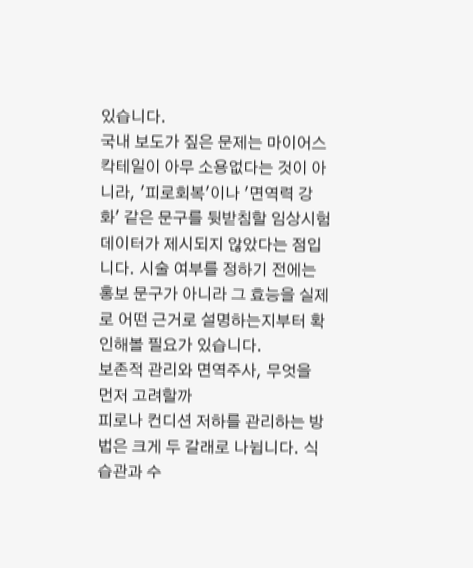있습니다.
국내 보도가 짚은 문제는 마이어스 칵테일이 아무 소용없다는 것이 아니라, '피로회복'이나 '면역력 강화' 같은 문구를 뒷받침할 임상시험 데이터가 제시되지 않았다는 점입니다. 시술 여부를 정하기 전에는 홍보 문구가 아니라 그 효능을 실제로 어떤 근거로 설명하는지부터 확인해볼 필요가 있습니다.
보존적 관리와 면역주사, 무엇을 먼저 고려할까
피로나 컨디션 저하를 관리하는 방법은 크게 두 갈래로 나뉩니다. 식습관과 수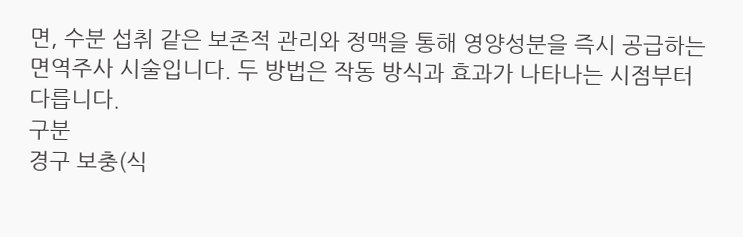면, 수분 섭취 같은 보존적 관리와 정맥을 통해 영양성분을 즉시 공급하는 면역주사 시술입니다. 두 방법은 작동 방식과 효과가 나타나는 시점부터 다릅니다.
구분
경구 보충(식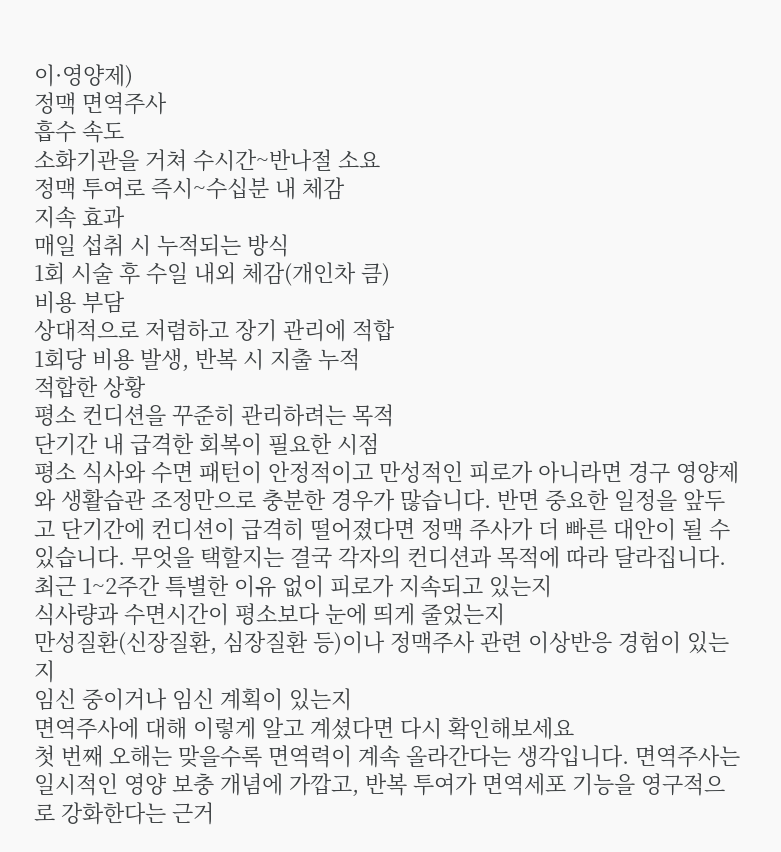이·영양제)
정맥 면역주사
흡수 속도
소화기관을 거쳐 수시간~반나절 소요
정맥 투여로 즉시~수십분 내 체감
지속 효과
매일 섭취 시 누적되는 방식
1회 시술 후 수일 내외 체감(개인차 큼)
비용 부담
상대적으로 저렴하고 장기 관리에 적합
1회당 비용 발생, 반복 시 지출 누적
적합한 상황
평소 컨디션을 꾸준히 관리하려는 목적
단기간 내 급격한 회복이 필요한 시점
평소 식사와 수면 패턴이 안정적이고 만성적인 피로가 아니라면 경구 영양제와 생활습관 조정만으로 충분한 경우가 많습니다. 반면 중요한 일정을 앞두고 단기간에 컨디션이 급격히 떨어졌다면 정맥 주사가 더 빠른 대안이 될 수 있습니다. 무엇을 택할지는 결국 각자의 컨디션과 목적에 따라 달라집니다.
최근 1~2주간 특별한 이유 없이 피로가 지속되고 있는지
식사량과 수면시간이 평소보다 눈에 띄게 줄었는지
만성질환(신장질환, 심장질환 등)이나 정맥주사 관련 이상반응 경험이 있는지
임신 중이거나 임신 계획이 있는지
면역주사에 대해 이렇게 알고 계셨다면 다시 확인해보세요
첫 번째 오해는 맞을수록 면역력이 계속 올라간다는 생각입니다. 면역주사는 일시적인 영양 보충 개념에 가깝고, 반복 투여가 면역세포 기능을 영구적으로 강화한다는 근거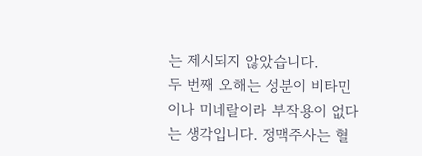는 제시되지 않았습니다.
두 번째 오해는 성분이 비타민이나 미네랄이라 부작용이 없다는 생각입니다. 정맥주사는 혈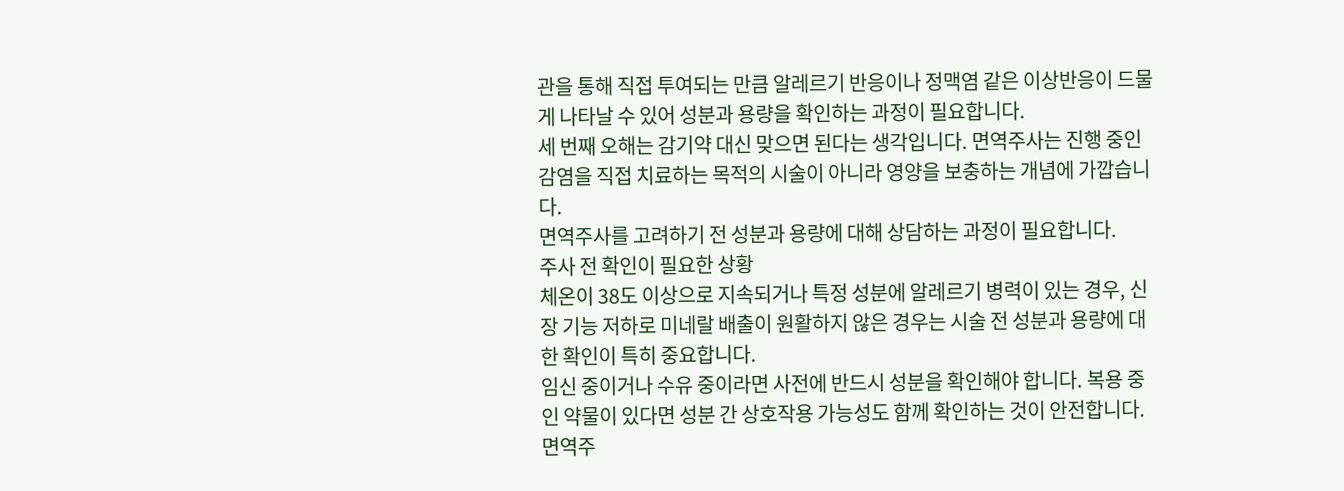관을 통해 직접 투여되는 만큼 알레르기 반응이나 정맥염 같은 이상반응이 드물게 나타날 수 있어 성분과 용량을 확인하는 과정이 필요합니다.
세 번째 오해는 감기약 대신 맞으면 된다는 생각입니다. 면역주사는 진행 중인 감염을 직접 치료하는 목적의 시술이 아니라 영양을 보충하는 개념에 가깝습니다.
면역주사를 고려하기 전 성분과 용량에 대해 상담하는 과정이 필요합니다.
주사 전 확인이 필요한 상황
체온이 38도 이상으로 지속되거나 특정 성분에 알레르기 병력이 있는 경우, 신장 기능 저하로 미네랄 배출이 원활하지 않은 경우는 시술 전 성분과 용량에 대한 확인이 특히 중요합니다.
임신 중이거나 수유 중이라면 사전에 반드시 성분을 확인해야 합니다. 복용 중인 약물이 있다면 성분 간 상호작용 가능성도 함께 확인하는 것이 안전합니다.
면역주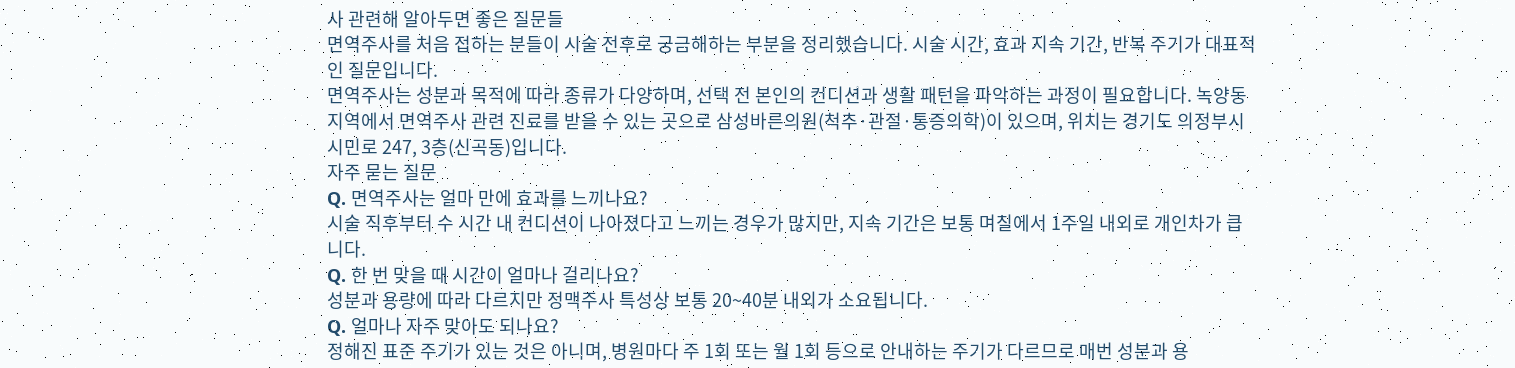사 관련해 알아두면 좋은 질문들
면역주사를 처음 접하는 분들이 시술 전후로 궁금해하는 부분을 정리했습니다. 시술 시간, 효과 지속 기간, 반복 주기가 대표적인 질문입니다.
면역주사는 성분과 목적에 따라 종류가 다양하며, 선택 전 본인의 컨디션과 생활 패턴을 파악하는 과정이 필요합니다. 녹양동 지역에서 면역주사 관련 진료를 받을 수 있는 곳으로 삼성바른의원(척추·관절·통증의학)이 있으며, 위치는 경기도 의정부시 시민로 247, 3층(신곡동)입니다.
자주 묻는 질문
Q. 면역주사는 얼마 만에 효과를 느끼나요?
시술 직후부터 수 시간 내 컨디션이 나아졌다고 느끼는 경우가 많지만, 지속 기간은 보통 며칠에서 1주일 내외로 개인차가 큽니다.
Q. 한 번 맞을 때 시간이 얼마나 걸리나요?
성분과 용량에 따라 다르지만 정맥주사 특성상 보통 20~40분 내외가 소요됩니다.
Q. 얼마나 자주 맞아도 되나요?
정해진 표준 주기가 있는 것은 아니며, 병원마다 주 1회 또는 월 1회 등으로 안내하는 주기가 다르므로 매번 성분과 용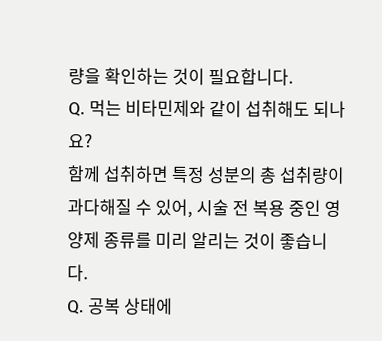량을 확인하는 것이 필요합니다.
Q. 먹는 비타민제와 같이 섭취해도 되나요?
함께 섭취하면 특정 성분의 총 섭취량이 과다해질 수 있어, 시술 전 복용 중인 영양제 종류를 미리 알리는 것이 좋습니다.
Q. 공복 상태에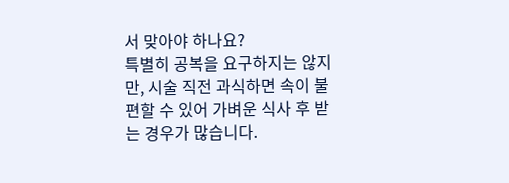서 맞아야 하나요?
특별히 공복을 요구하지는 않지만, 시술 직전 과식하면 속이 불편할 수 있어 가벼운 식사 후 받는 경우가 많습니다.